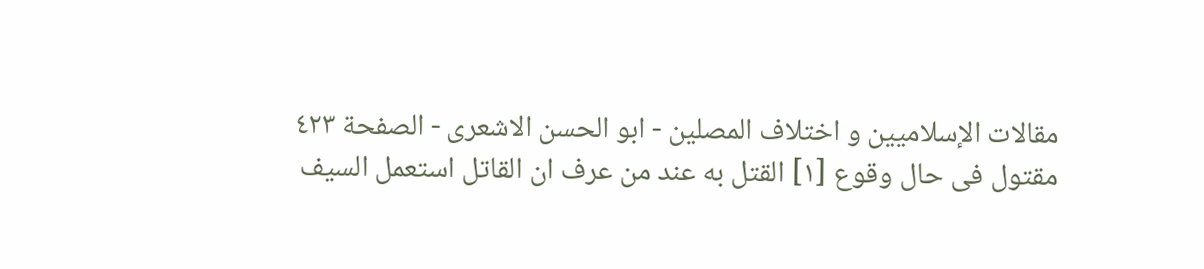مقالات الإسلاميين و اختلاف المصلين - ابو الحسن الاشعری - الصفحة ٤٢٣
مقتول فى حال وقوع [١] القتل به عند من عرف ان القاتل استعمل السيف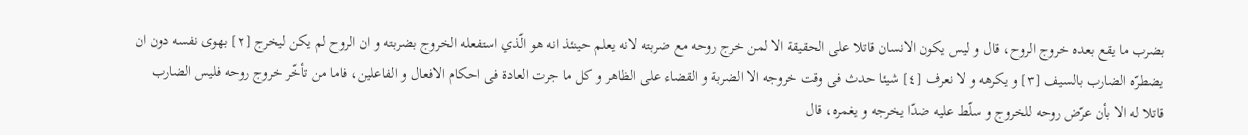بضرب ما يقع بعده خروج الروح، قال و ليس يكون الانسان قاتلا على الحقيقة الا لمن خرج روحه مع ضربته لانه يعلم حينئذ انه هو الّذي استفعله الخروج بضربته و ان الروح لم يكن ليخرج [٢] بهوى نفسه دون ان يضطرّه الضارب بالسيف [٣] و يكرهه و لا نعرف [٤] شيئا حدث فى وقت خروجه الا الضربة و القضاء على الظاهر و كل ما جرت العادة فى احكام الافعال و الفاعلين، فاما من تأخّر خروج روحه فليس الضارب قاتلا له الا بأن عرّض روحه للخروج و سلّط عليه ضدّا يخرجه و يغمره، قال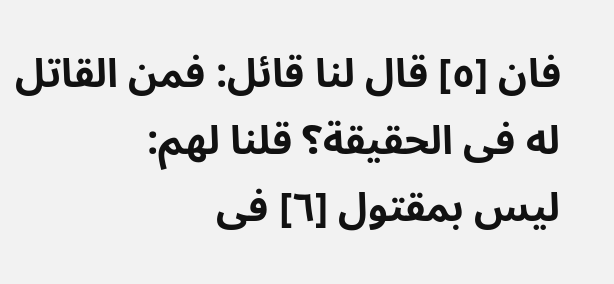فان [٥] قال لنا قائل: فمن القاتل له فى الحقيقة؟ قلنا لهم:
ليس بمقتول [٦] فى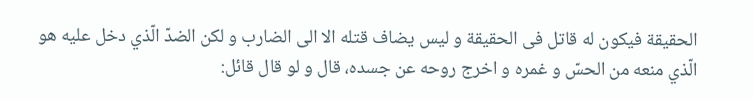الحقيقة فيكون له قاتل فى الحقيقة و ليس يضاف قتله الا الى الضارب و لكن الضدّ الّذي دخل عليه هو الّذي منعه من الحسّ و غمره و اخرج روحه عن جسده، قال و لو قال قائل: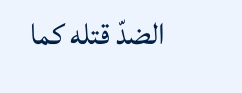الضدّ قتله كما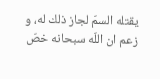يقتله السمّ لجاز ذلك له، و زعم ان اللّه سبحانه خصّ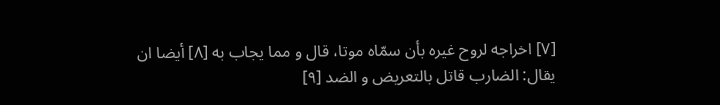[٧] اخراجه لروح غيره بأن سمّاه موتا، قال و مما يجاب به [٨] أيضا ان يقال: الضارب قاتل بالتعريض و الضد [٩]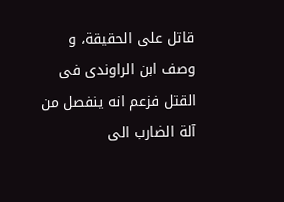قاتل على الحقيقة، و وصف ابن الراوندى فى القتل فزعم انه ينفصل من آلة الضارب الى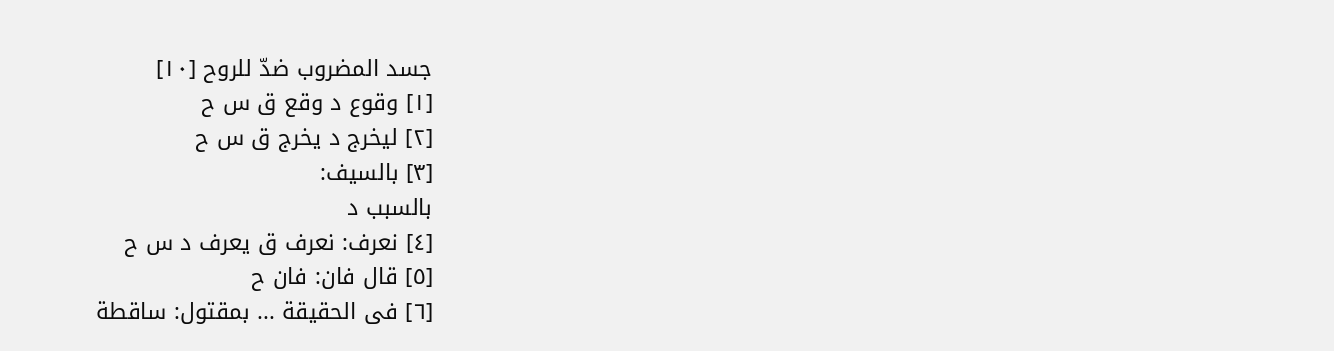جسد المضروب ضدّ للروح [١٠]
[١] وقوع د وقع ق س ح
[٢] ليخرج د يخرج ق س ح
[٣] بالسيف:
بالسبب د
[٤] نعرف: نعرف ق يعرف د س ح
[٥] قال فان: فان ح
[٦] فى الحقيقة ... بمقتول: ساقطة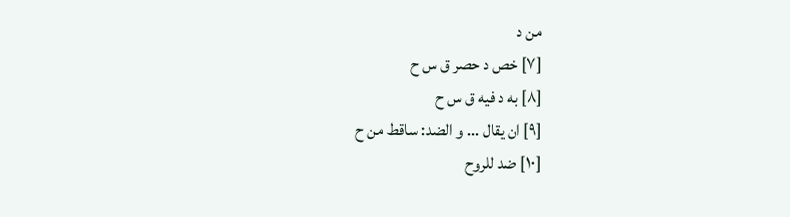من د
[٧] خص د حصر ق س ح
[٨] به د فيه ق س ح
[٩] ان يقال ... و الضد: ساقط من ح
[١٠] ضد للروح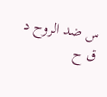س ضد الروح د ق ح